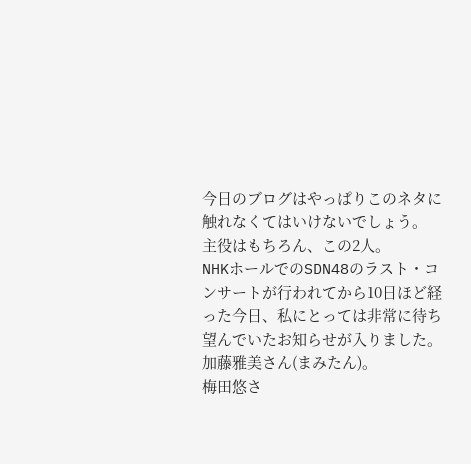今日のブログはやっぱりこのネタに触れなくてはいけないでしょう。
主役はもちろん、この2人。
NHKホールでのSDN48のラスト・コンサートが行われてから10日ほど経った今日、私にとっては非常に待ち望んでいたお知らせが入りました。
加藤雅美さん(まみたん)。
梅田悠さ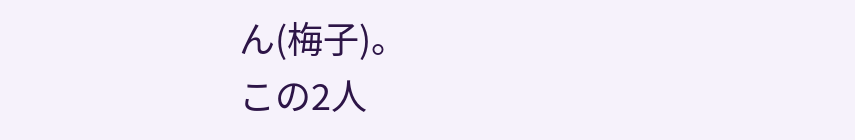ん(梅子)。
この2人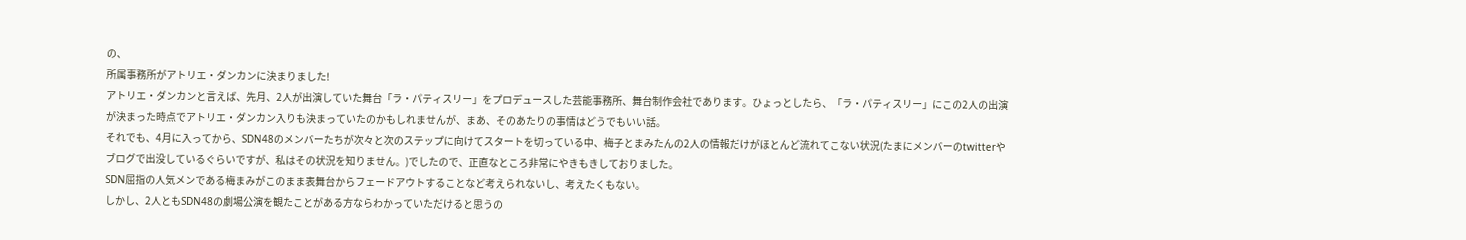の、
所属事務所がアトリエ・ダンカンに決まりました!
アトリエ・ダンカンと言えば、先月、2人が出演していた舞台「ラ・パティスリー」をプロデュースした芸能事務所、舞台制作会社であります。ひょっとしたら、「ラ・パティスリー」にこの2人の出演が決まった時点でアトリエ・ダンカン入りも決まっていたのかもしれませんが、まあ、そのあたりの事情はどうでもいい話。
それでも、4月に入ってから、SDN48のメンバーたちが次々と次のステップに向けてスタートを切っている中、梅子とまみたんの2人の情報だけがほとんど流れてこない状況(たまにメンバーのtwitterやブログで出没しているぐらいですが、私はその状況を知りません。)でしたので、正直なところ非常にやきもきしておりました。
SDN屈指の人気メンである梅まみがこのまま表舞台からフェードアウトすることなど考えられないし、考えたくもない。
しかし、2人ともSDN48の劇場公演を観たことがある方ならわかっていただけると思うの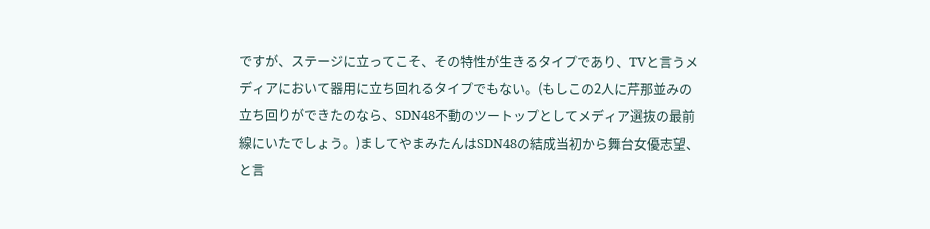ですが、ステージに立ってこそ、その特性が生きるタイプであり、TVと言うメディアにおいて器用に立ち回れるタイプでもない。(もしこの2人に芹那並みの立ち回りができたのなら、SDN48不動のツートップとしてメディア選抜の最前線にいたでしょう。)ましてやまみたんはSDN48の結成当初から舞台女優志望、と言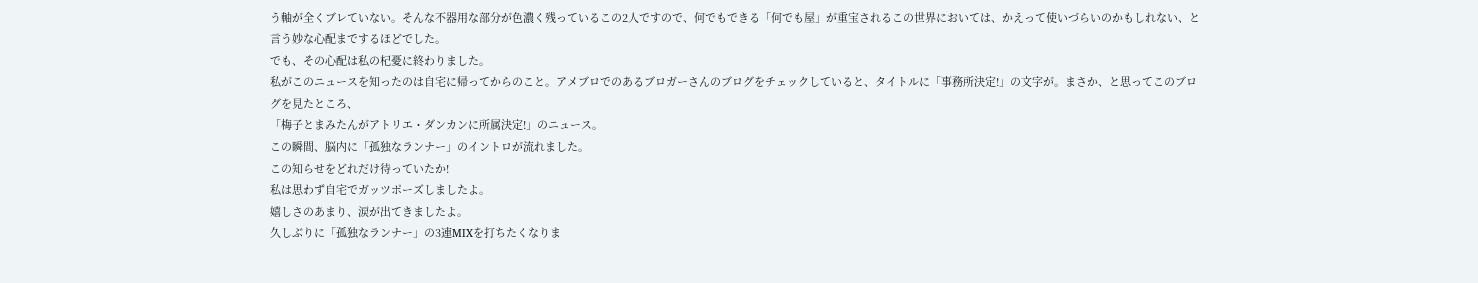う軸が全くブレていない。そんな不器用な部分が色濃く残っているこの2人ですので、何でもできる「何でも屋」が重宝されるこの世界においては、かえって使いづらいのかもしれない、と言う妙な心配までするほどでした。
でも、その心配は私の杞憂に終わりました。
私がこのニュースを知ったのは自宅に帰ってからのこと。アメブロでのあるブロガーさんのブログをチェックしていると、タイトルに「事務所決定!」の文字が。まさか、と思ってこのブログを見たところ、
「梅子とまみたんがアトリエ・ダンカンに所属決定!」のニュース。
この瞬間、脳内に「孤独なランナー」のイントロが流れました。
この知らせをどれだけ待っていたか!
私は思わず自宅でガッツポーズしましたよ。
嬉しさのあまり、涙が出てきましたよ。
久しぶりに「孤独なランナー」の3連MIXを打ちたくなりま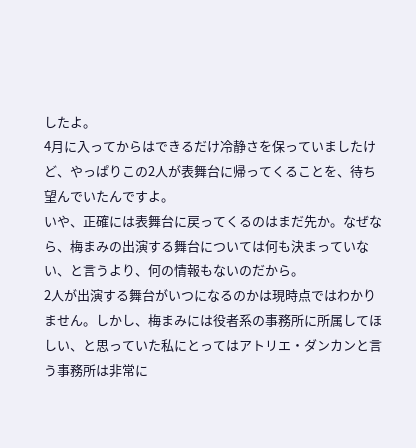したよ。
4月に入ってからはできるだけ冷静さを保っていましたけど、やっぱりこの2人が表舞台に帰ってくることを、待ち望んでいたんですよ。
いや、正確には表舞台に戻ってくるのはまだ先か。なぜなら、梅まみの出演する舞台については何も決まっていない、と言うより、何の情報もないのだから。
2人が出演する舞台がいつになるのかは現時点ではわかりません。しかし、梅まみには役者系の事務所に所属してほしい、と思っていた私にとってはアトリエ・ダンカンと言う事務所は非常に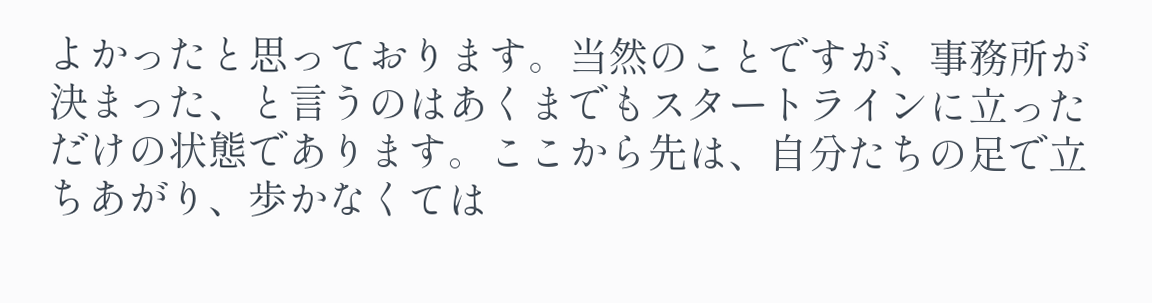よかったと思っております。当然のことですが、事務所が決まった、と言うのはあくまでもスタートラインに立っただけの状態であります。ここから先は、自分たちの足で立ちあがり、歩かなくては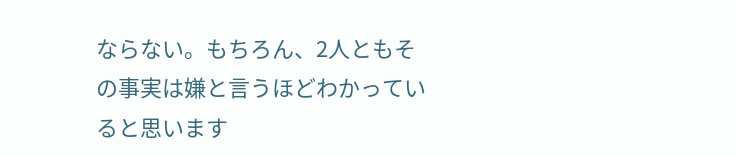ならない。もちろん、2人ともその事実は嫌と言うほどわかっていると思います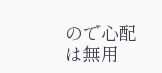ので心配は無用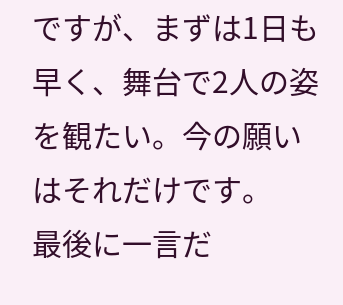ですが、まずは1日も早く、舞台で2人の姿を観たい。今の願いはそれだけです。
最後に一言だ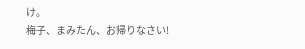け。
梅子、まみたん、お帰りなさい!